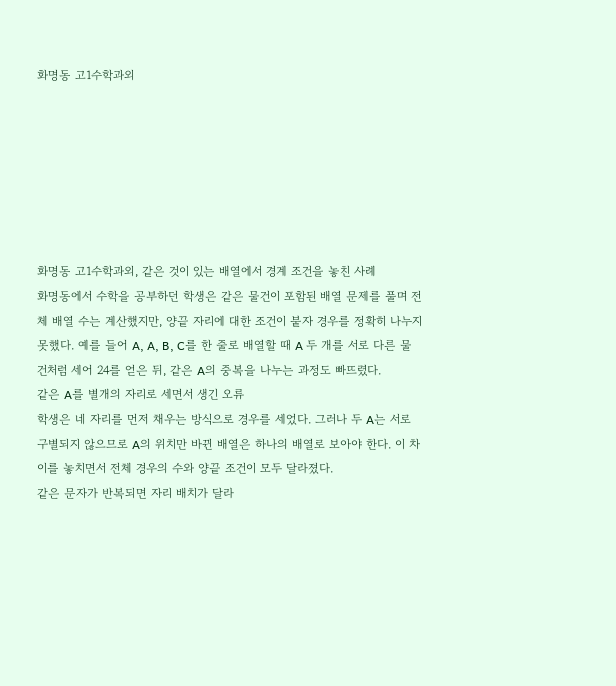화명동 고1수학과외







화명동 고1수학과외, 같은 것이 있는 배열에서 경계 조건을 놓친 사례
화명동에서 수학을 공부하던 학생은 같은 물건이 포함된 배열 문제를 풀며 전체 배열 수는 계산했지만, 양끝 자리에 대한 조건이 붙자 경우를 정확히 나누지 못했다. 예를 들어 A, A, B, C를 한 줄로 배열할 때 A 두 개를 서로 다른 물건처럼 세어 24를 얻은 뒤, 같은 A의 중복을 나누는 과정도 빠뜨렸다.
같은 A를 별개의 자리로 세면서 생긴 오류
학생은 네 자리를 먼저 채우는 방식으로 경우를 세었다. 그러나 두 A는 서로 구별되지 않으므로 A의 위치만 바뀐 배열은 하나의 배열로 보아야 한다. 이 차이를 놓치면서 전체 경우의 수와 양끝 조건이 모두 달라졌다.
같은 문자가 반복되면 자리 배치가 달라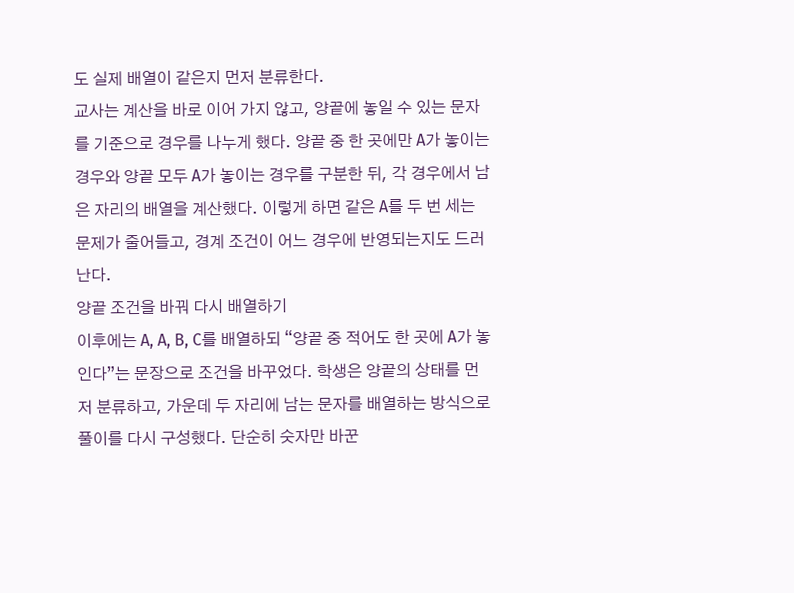도 실제 배열이 같은지 먼저 분류한다.
교사는 계산을 바로 이어 가지 않고, 양끝에 놓일 수 있는 문자를 기준으로 경우를 나누게 했다. 양끝 중 한 곳에만 A가 놓이는 경우와 양끝 모두 A가 놓이는 경우를 구분한 뒤, 각 경우에서 남은 자리의 배열을 계산했다. 이렇게 하면 같은 A를 두 번 세는 문제가 줄어들고, 경계 조건이 어느 경우에 반영되는지도 드러난다.
양끝 조건을 바꿔 다시 배열하기
이후에는 A, A, B, C를 배열하되 “양끝 중 적어도 한 곳에 A가 놓인다”는 문장으로 조건을 바꾸었다. 학생은 양끝의 상태를 먼저 분류하고, 가운데 두 자리에 남는 문자를 배열하는 방식으로 풀이를 다시 구성했다. 단순히 숫자만 바꾼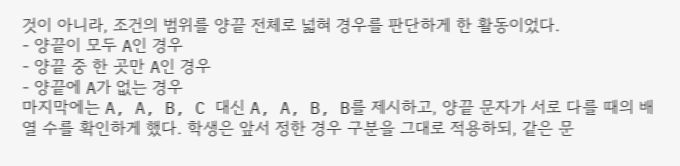것이 아니라, 조건의 범위를 양끝 전체로 넓혀 경우를 판단하게 한 활동이었다.
- 양끝이 모두 A인 경우
- 양끝 중 한 곳만 A인 경우
- 양끝에 A가 없는 경우
마지막에는 A, A, B, C 대신 A, A, B, B를 제시하고, 양끝 문자가 서로 다를 때의 배열 수를 확인하게 했다. 학생은 앞서 정한 경우 구분을 그대로 적용하되, 같은 문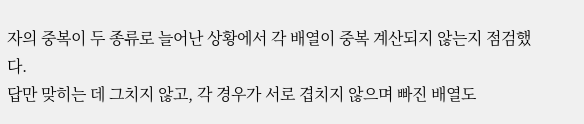자의 중복이 두 종류로 늘어난 상황에서 각 배열이 중복 계산되지 않는지 점검했다.
답만 맞히는 데 그치지 않고, 각 경우가 서로 겹치지 않으며 빠진 배열도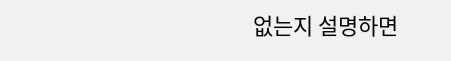없는지 설명하면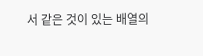서 같은 것이 있는 배열의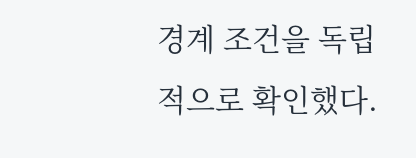경계 조건을 독립적으로 확인했다.